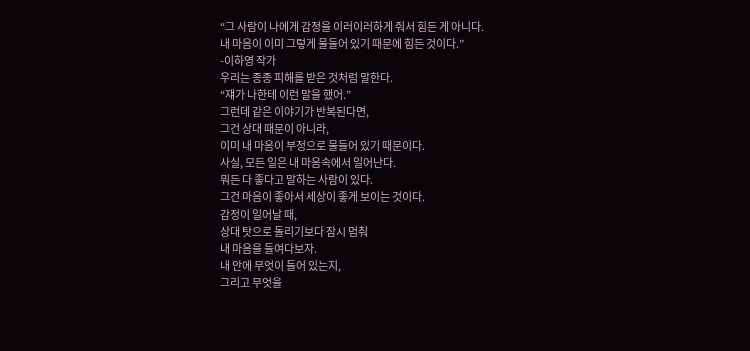“그 사람이 나에게 감정을 이러이러하게 줘서 힘든 게 아니다.
내 마음이 이미 그렇게 물들어 있기 때문에 힘든 것이다.”
-이하영 작가
우리는 종종 피해를 받은 것처럼 말한다.
“쟤가 나한테 이런 말을 했어.”
그런데 같은 이야기가 반복된다면,
그건 상대 때문이 아니라,
이미 내 마음이 부정으로 물들어 있기 때문이다.
사실, 모든 일은 내 마음속에서 일어난다.
뭐든 다 좋다고 말하는 사람이 있다.
그건 마음이 좋아서 세상이 좋게 보이는 것이다.
감정이 일어날 때,
상대 탓으로 돌리기보다 잠시 멈춰
내 마음을 들여다보자.
내 안에 무엇이 들어 있는지,
그리고 무엇을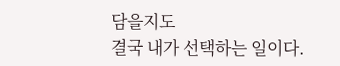담을지도
결국 내가 선택하는 일이다.